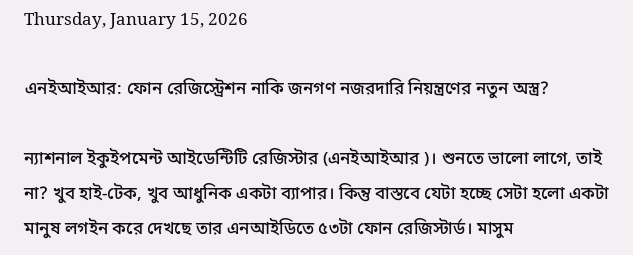Thursday, January 15, 2026

এনইআইআর: ফোন রেজিস্ট্রেশন নাকি জনগণ নজরদারি নিয়ন্ত্রণের নতুন অস্ত্র?

ন্যাশনাল ইকুইপমেন্ট আইডেন্টিটি রেজিস্টার (এনইআইআর )। শুনতে ভালো লাগে, তাই না? খুব হাই-টেক, খুব আধুনিক একটা ব্যাপার। কিন্তু বাস্তবে যেটা হচ্ছে সেটা হলো একটা মানুষ লগইন করে দেখছে তার এনআইডিতে ৫৩টা ফোন রেজিস্টার্ড। মাসুম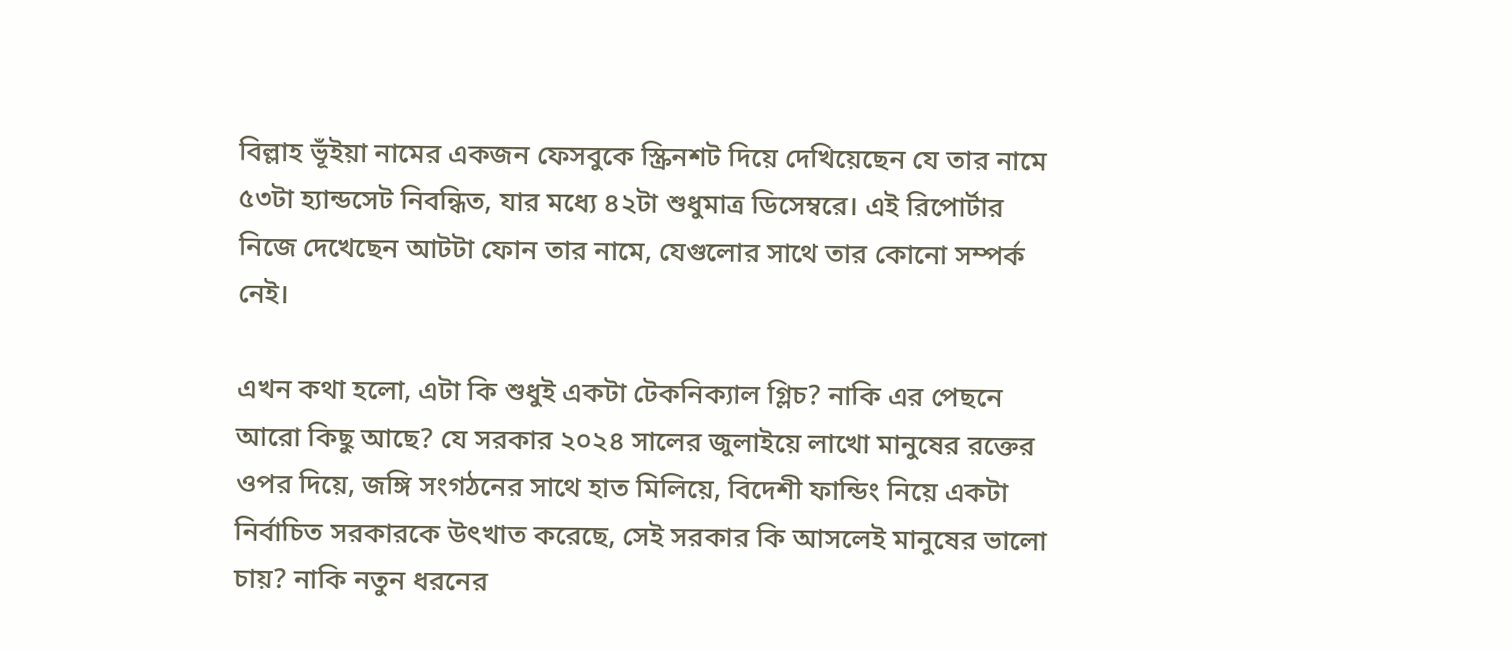বিল্লাহ ভূঁইয়া নামের একজন ফেসবুকে স্ক্রিনশট দিয়ে দেখিয়েছেন যে তার নামে ৫৩টা হ্যান্ডসেট নিবন্ধিত, যার মধ্যে ৪২টা শুধুমাত্র ডিসেম্বরে। এই রিপোর্টার নিজে দেখেছেন আটটা ফোন তার নামে, যেগুলোর সাথে তার কোনো সম্পর্ক নেই।

এখন কথা হলো, এটা কি শুধুই একটা টেকনিক্যাল গ্লিচ? নাকি এর পেছনে আরো কিছু আছে? যে সরকার ২০২৪ সালের জুলাইয়ে লাখো মানুষের রক্তের ওপর দিয়ে, জঙ্গি সংগঠনের সাথে হাত মিলিয়ে, বিদেশী ফান্ডিং নিয়ে একটা নির্বাচিত সরকারকে উৎখাত করেছে, সেই সরকার কি আসলেই মানুষের ভালো চায়? নাকি নতুন ধরনের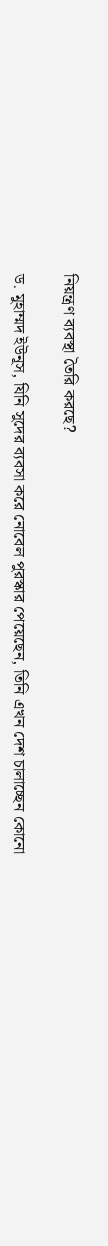নিয়ন্ত্রণ ব্যবস্থা তৈরি করছে?

ড. মুহাম্মদ ইউনূস, যিনি সুদের ব্যবসা করে নোবেল পুরস্কার পেয়েছেন, তিনি এখন দেশ চালাচ্ছেন কোনো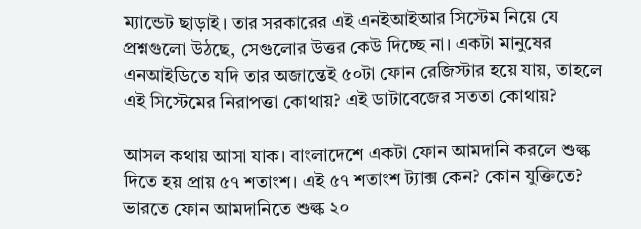ম্যান্ডেট ছাড়াই। তার সরকারের এই এনইআইআর সিস্টেম নিয়ে যে প্রশ্নগুলো উঠছে, সেগুলোর উত্তর কেউ দিচ্ছে না। একটা মানুষের এনআইডিতে যদি তার অজান্তেই ৫০টা ফোন রেজিস্টার হয়ে যায়, তাহলে এই সিস্টেমের নিরাপত্তা কোথায়? এই ডাটাবেজের সততা কোথায়?

আসল কথায় আসা যাক। বাংলাদেশে একটা ফোন আমদানি করলে শুল্ক দিতে হয় প্রায় ৫৭ শতাংশ। এই ৫৭ শতাংশ ট্যাক্স কেন? কোন যুক্তিতে? ভারতে ফোন আমদানিতে শুল্ক ২০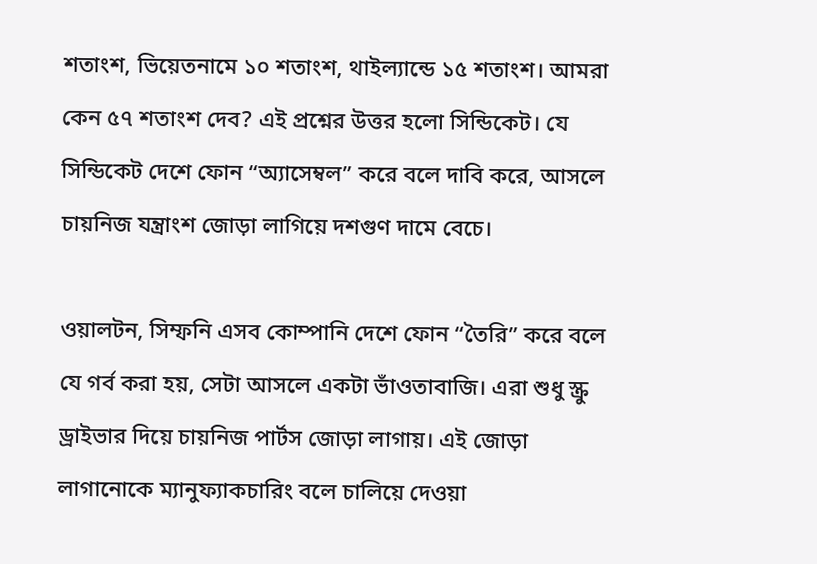শতাংশ, ভিয়েতনামে ১০ শতাংশ, থাইল্যান্ডে ১৫ শতাংশ। আমরা কেন ৫৭ শতাংশ দেব? এই প্রশ্নের উত্তর হলো সিন্ডিকেট। যে সিন্ডিকেট দেশে ফোন “অ্যাসেম্বল” করে বলে দাবি করে, আসলে চায়নিজ যন্ত্রাংশ জোড়া লাগিয়ে দশগুণ দামে বেচে।

ওয়ালটন, সিম্ফনি এসব কোম্পানি দেশে ফোন “তৈরি” করে বলে যে গর্ব করা হয়, সেটা আসলে একটা ভাঁওতাবাজি। এরা শুধু স্ক্রু ড্রাইভার দিয়ে চায়নিজ পার্টস জোড়া লাগায়। এই জোড়া লাগানোকে ম্যানুফ্যাকচারিং বলে চালিয়ে দেওয়া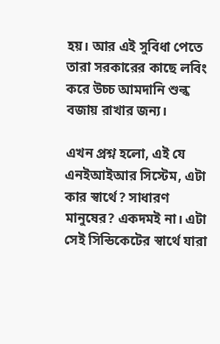হয়। আর এই সুবিধা পেতে তারা সরকারের কাছে লবিং করে উচ্চ আমদানি শুল্ক বজায় রাখার জন্য।

এখন প্রশ্ন হলো, এই যে এনইআইআর সিস্টেম, এটা কার স্বার্থে? সাধারণ মানুষের? একদমই না। এটা সেই সিন্ডিকেটের স্বার্থে যারা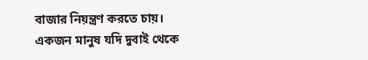বাজার নিয়ন্ত্রণ করতে চায়। একজন মানুষ যদি দুবাই থেকে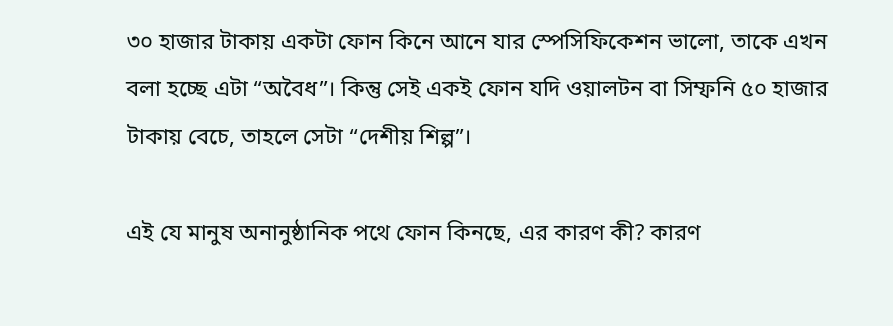৩০ হাজার টাকায় একটা ফোন কিনে আনে যার স্পেসিফিকেশন ভালো, তাকে এখন বলা হচ্ছে এটা “অবৈধ”। কিন্তু সেই একই ফোন যদি ওয়ালটন বা সিম্ফনি ৫০ হাজার টাকায় বেচে, তাহলে সেটা “দেশীয় শিল্প”।

এই যে মানুষ অনানুষ্ঠানিক পথে ফোন কিনছে, এর কারণ কী? কারণ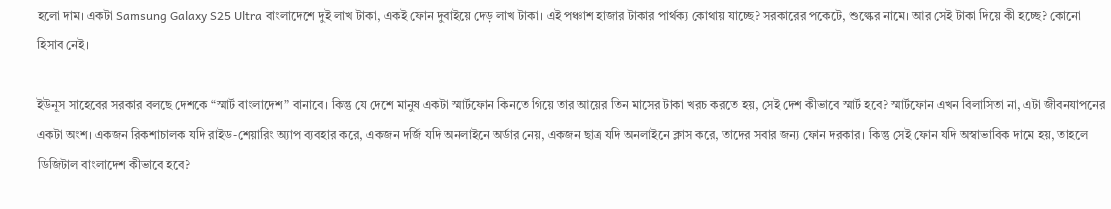হলো দাম। একটা Samsung Galaxy S25 Ultra বাংলাদেশে দুই লাখ টাকা, একই ফোন দুবাইয়ে দেড় লাখ টাকা। এই পঞ্চাশ হাজার টাকার পার্থক্য কোথায় যাচ্ছে? সরকারের পকেটে, শুল্কের নামে। আর সেই টাকা দিয়ে কী হচ্ছে? কোনো হিসাব নেই।

ইউনূস সাহেবের সরকার বলছে দেশকে “স্মার্ট বাংলাদেশ” বানাবে। কিন্তু যে দেশে মানুষ একটা স্মার্টফোন কিনতে গিয়ে তার আয়ের তিন মাসের টাকা খরচ করতে হয়, সেই দেশ কীভাবে স্মার্ট হবে? স্মার্টফোন এখন বিলাসিতা না, এটা জীবনযাপনের একটা অংশ। একজন রিকশাচালক যদি রাইড-শেয়ারিং অ্যাপ ব্যবহার করে, একজন দর্জি যদি অনলাইনে অর্ডার নেয়, একজন ছাত্র যদি অনলাইনে ক্লাস করে, তাদের সবার জন্য ফোন দরকার। কিন্তু সেই ফোন যদি অস্বাভাবিক দামে হয়, তাহলে ডিজিটাল বাংলাদেশ কীভাবে হবে?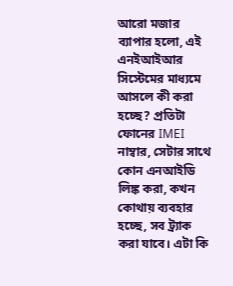আরো মজার ব্যাপার হলো, এই এনইআইআর সিস্টেমের মাধ্যমে আসলে কী করা হচ্ছে? প্রতিটা ফোনের IMEI নাম্বার, সেটার সাথে কোন এনআইডি লিঙ্ক করা, কখন কোথায় ব্যবহার হচ্ছে, সব ট্র্যাক করা যাবে। এটা কি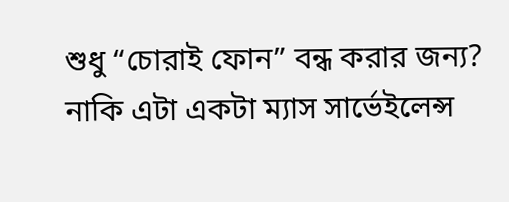শুধু “চোরাই ফোন” বন্ধ করার জন্য? নাকি এটা একটা ম্যাস সার্ভেইলেন্স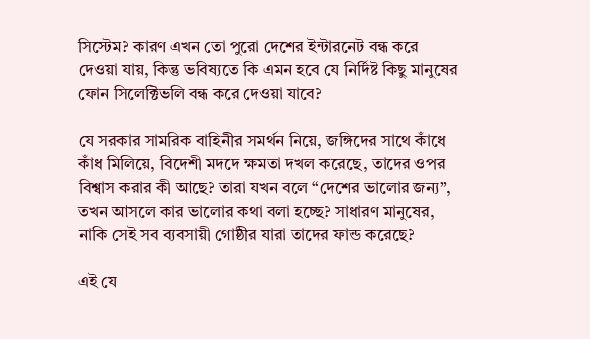সিস্টেম? কারণ এখন তো পুরো দেশের ইন্টারনেট বন্ধ করে দেওয়া যায়, কিন্তু ভবিষ্যতে কি এমন হবে যে নির্দিষ্ট কিছু মানুষের ফোন সিলেক্টিভলি বন্ধ করে দেওয়া যাবে?

যে সরকার সামরিক বাহিনীর সমর্থন নিয়ে, জঙ্গিদের সাথে কাঁধে কাঁধ মিলিয়ে, বিদেশী মদদে ক্ষমতা দখল করেছে, তাদের ওপর বিশ্বাস করার কী আছে? তারা যখন বলে “দেশের ভালোর জন্য”, তখন আসলে কার ভালোর কথা বলা হচ্ছে? সাধারণ মানুষের, নাকি সেই সব ব্যবসায়ী গোষ্ঠীর যারা তাদের ফান্ড করেছে?

এই যে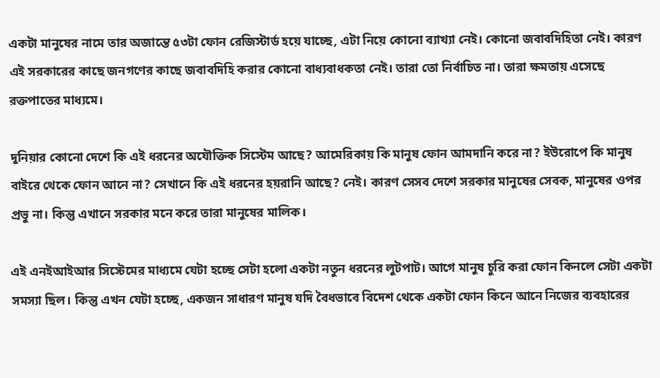একটা মানুষের নামে তার অজান্তে ৫৩টা ফোন রেজিস্টার্ড হয়ে যাচ্ছে, এটা নিয়ে কোনো ব্যাখ্যা নেই। কোনো জবাবদিহিতা নেই। কারণ এই সরকারের কাছে জনগণের কাছে জবাবদিহি করার কোনো বাধ্যবাধকতা নেই। তারা তো নির্বাচিত না। তারা ক্ষমতায় এসেছে রক্তপাতের মাধ্যমে।

দুনিয়ার কোনো দেশে কি এই ধরনের অযৌক্তিক সিস্টেম আছে? আমেরিকায় কি মানুষ ফোন আমদানি করে না? ইউরোপে কি মানুষ বাইরে থেকে ফোন আনে না? সেখানে কি এই ধরনের হয়রানি আছে? নেই। কারণ সেসব দেশে সরকার মানুষের সেবক, মানুষের ওপর প্রভু না। কিন্তু এখানে সরকার মনে করে তারা মানুষের মালিক।

এই এনইআইআর সিস্টেমের মাধ্যমে যেটা হচ্ছে সেটা হলো একটা নতুন ধরনের লুটপাট। আগে মানুষ চুরি করা ফোন কিনলে সেটা একটা সমস্যা ছিল। কিন্তু এখন যেটা হচ্ছে, একজন সাধারণ মানুষ যদি বৈধভাবে বিদেশ থেকে একটা ফোন কিনে আনে নিজের ব্যবহারের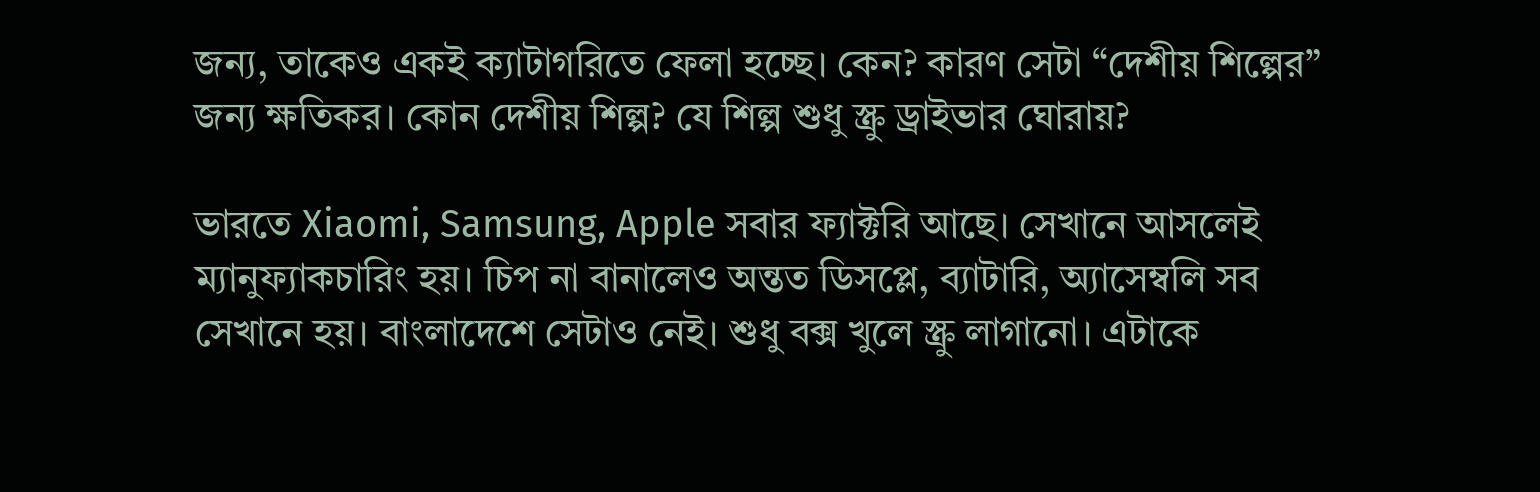জন্য, তাকেও একই ক্যাটাগরিতে ফেলা হচ্ছে। কেন? কারণ সেটা “দেশীয় শিল্পের” জন্য ক্ষতিকর। কোন দেশীয় শিল্প? যে শিল্প শুধু স্ক্রু ড্রাইভার ঘোরায়?

ভারতে Xiaomi, Samsung, Apple সবার ফ্যাক্টরি আছে। সেখানে আসলেই ম্যানুফ্যাকচারিং হয়। চিপ না বানালেও অন্তত ডিসপ্লে, ব্যাটারি, অ্যাসেম্বলি সব সেখানে হয়। বাংলাদেশে সেটাও নেই। শুধু বক্স খুলে স্ক্রু লাগানো। এটাকে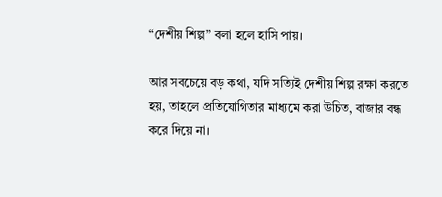“দেশীয় শিল্প” বলা হলে হাসি পায়।

আর সবচেয়ে বড় কথা, যদি সত্যিই দেশীয় শিল্প রক্ষা করতে হয়, তাহলে প্রতিযোগিতার মাধ্যমে করা উচিত, বাজার বন্ধ করে দিয়ে না।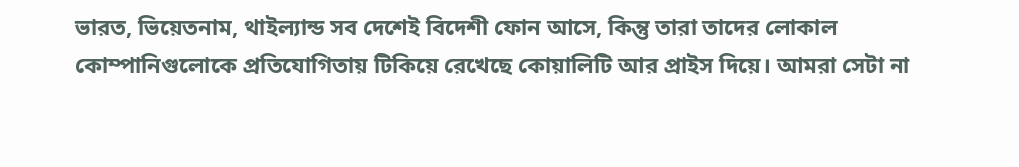ভারত, ভিয়েতনাম, থাইল্যান্ড সব দেশেই বিদেশী ফোন আসে, কিন্তু তারা তাদের লোকাল কোম্পানিগুলোকে প্রতিযোগিতায় টিকিয়ে রেখেছে কোয়ালিটি আর প্রাইস দিয়ে। আমরা সেটা না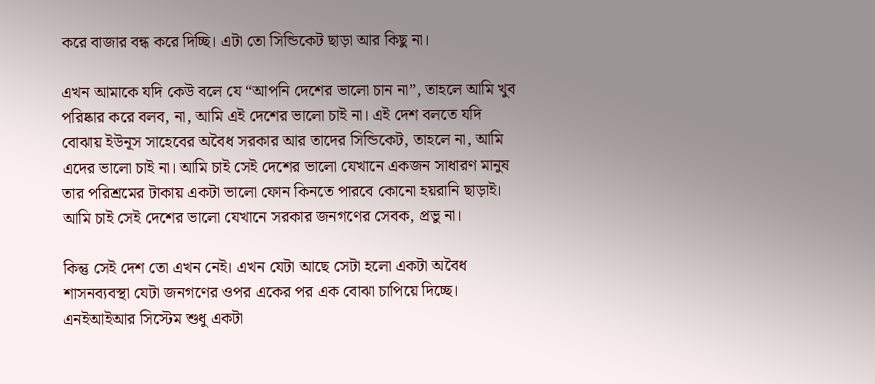করে বাজার বন্ধ করে দিচ্ছি। এটা তো সিন্ডিকেট ছাড়া আর কিছু না।

এখন আমাকে যদি কেউ বলে যে “আপনি দেশের ভালো চান না”, তাহলে আমি খুব পরিষ্কার করে বলব, না, আমি এই দেশের ভালো চাই না। এই দেশ বলতে যদি বোঝায় ইউনূস সাহেবের অবৈধ সরকার আর তাদের সিন্ডিকেট, তাহলে না, আমি এদের ভালো চাই না। আমি চাই সেই দেশের ভালো যেখানে একজন সাধারণ মানুষ তার পরিশ্রমের টাকায় একটা ভালো ফোন কিনতে পারবে কোনো হয়রানি ছাড়াই। আমি চাই সেই দেশের ভালো যেখানে সরকার জনগণের সেবক, প্রভু না।

কিন্তু সেই দেশ তো এখন নেই। এখন যেটা আছে সেটা হলো একটা অবৈধ শাসনব্যবস্থা যেটা জনগণের ওপর একের পর এক বোঝা চাপিয়ে দিচ্ছে। এনইআইআর সিস্টেম শুধু একটা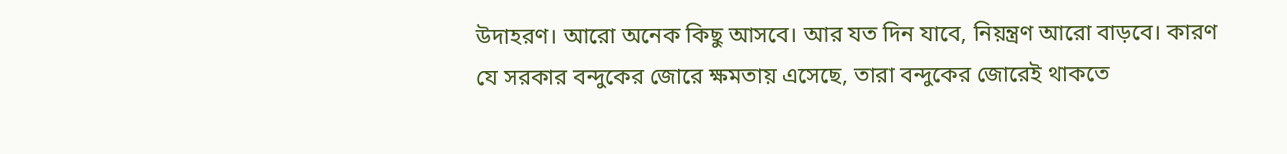উদাহরণ। আরো অনেক কিছু আসবে। আর যত দিন যাবে, নিয়ন্ত্রণ আরো বাড়বে। কারণ যে সরকার বন্দুকের জোরে ক্ষমতায় এসেছে, তারা বন্দুকের জোরেই থাকতে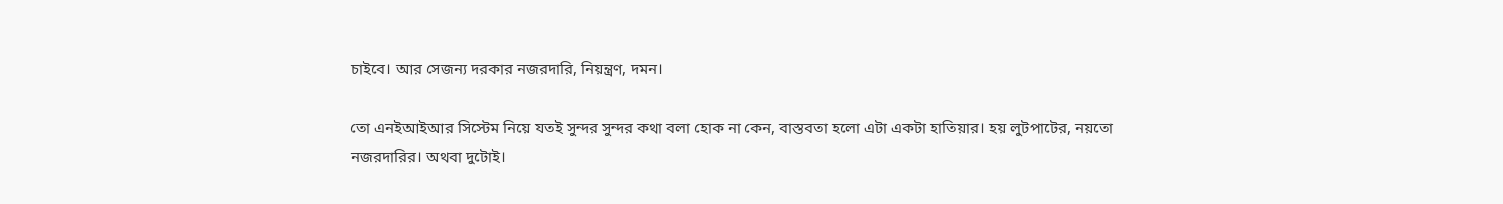চাইবে। আর সেজন্য দরকার নজরদারি, নিয়ন্ত্রণ, দমন।

তো এনইআইআর সিস্টেম নিয়ে যতই সুন্দর সুন্দর কথা বলা হোক না কেন, বাস্তবতা হলো এটা একটা হাতিয়ার। হয় লুটপাটের, নয়তো নজরদারির। অথবা দুটোই।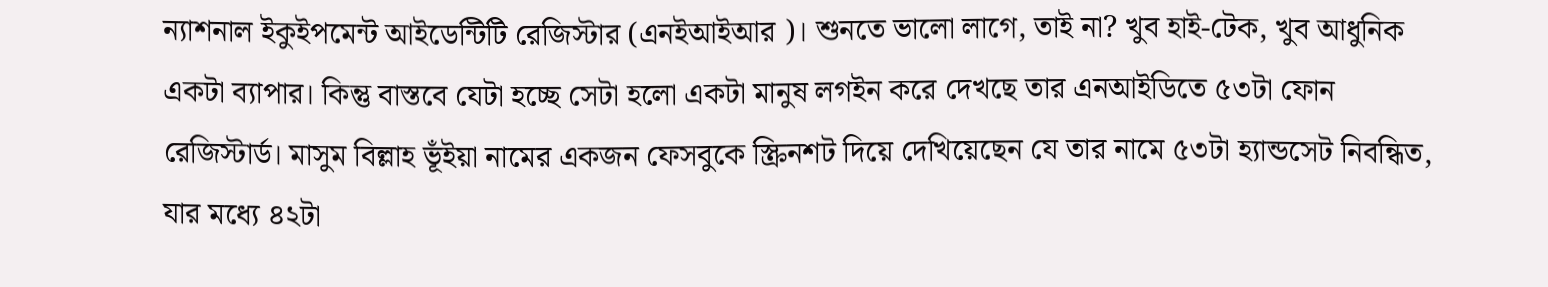ন্যাশনাল ইকুইপমেন্ট আইডেন্টিটি রেজিস্টার (এনইআইআর )। শুনতে ভালো লাগে, তাই না? খুব হাই-টেক, খুব আধুনিক একটা ব্যাপার। কিন্তু বাস্তবে যেটা হচ্ছে সেটা হলো একটা মানুষ লগইন করে দেখছে তার এনআইডিতে ৫৩টা ফোন রেজিস্টার্ড। মাসুম বিল্লাহ ভূঁইয়া নামের একজন ফেসবুকে স্ক্রিনশট দিয়ে দেখিয়েছেন যে তার নামে ৫৩টা হ্যান্ডসেট নিবন্ধিত, যার মধ্যে ৪২টা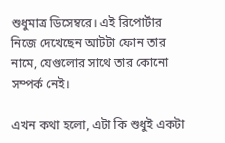শুধুমাত্র ডিসেম্বরে। এই রিপোর্টার নিজে দেখেছেন আটটা ফোন তার নামে, যেগুলোর সাথে তার কোনো সম্পর্ক নেই।

এখন কথা হলো, এটা কি শুধুই একটা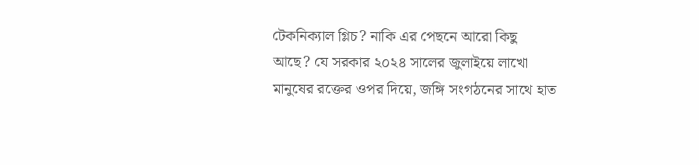টেকনিক্যাল গ্লিচ? নাকি এর পেছনে আরো কিছু আছে? যে সরকার ২০২৪ সালের জুলাইয়ে লাখো মানুষের রক্তের ওপর দিয়ে, জঙ্গি সংগঠনের সাথে হাত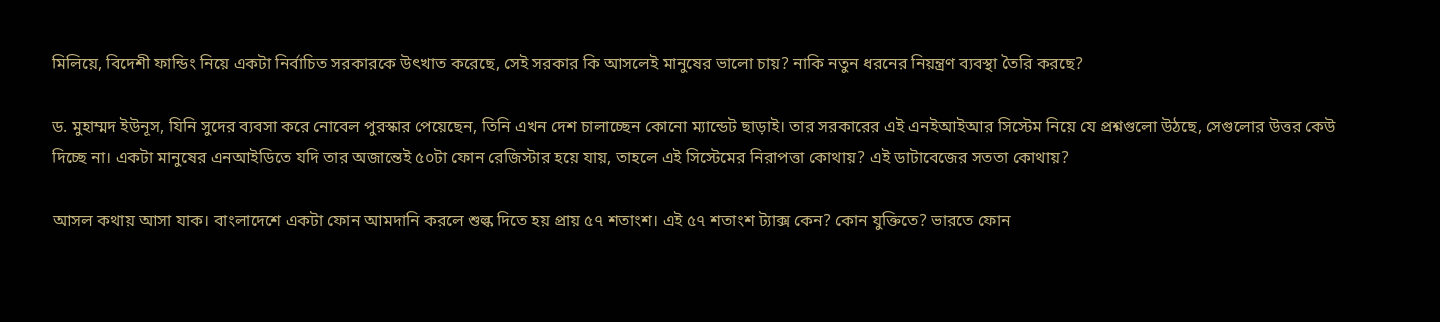মিলিয়ে, বিদেশী ফান্ডিং নিয়ে একটা নির্বাচিত সরকারকে উৎখাত করেছে, সেই সরকার কি আসলেই মানুষের ভালো চায়? নাকি নতুন ধরনের নিয়ন্ত্রণ ব্যবস্থা তৈরি করছে?

ড. মুহাম্মদ ইউনূস, যিনি সুদের ব্যবসা করে নোবেল পুরস্কার পেয়েছেন, তিনি এখন দেশ চালাচ্ছেন কোনো ম্যান্ডেট ছাড়াই। তার সরকারের এই এনইআইআর সিস্টেম নিয়ে যে প্রশ্নগুলো উঠছে, সেগুলোর উত্তর কেউ দিচ্ছে না। একটা মানুষের এনআইডিতে যদি তার অজান্তেই ৫০টা ফোন রেজিস্টার হয়ে যায়, তাহলে এই সিস্টেমের নিরাপত্তা কোথায়? এই ডাটাবেজের সততা কোথায়?

আসল কথায় আসা যাক। বাংলাদেশে একটা ফোন আমদানি করলে শুল্ক দিতে হয় প্রায় ৫৭ শতাংশ। এই ৫৭ শতাংশ ট্যাক্স কেন? কোন যুক্তিতে? ভারতে ফোন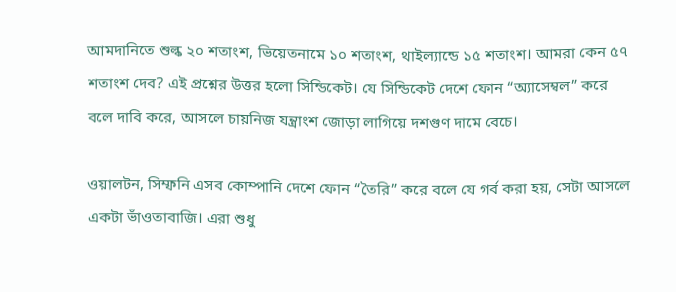আমদানিতে শুল্ক ২০ শতাংশ, ভিয়েতনামে ১০ শতাংশ, থাইল্যান্ডে ১৫ শতাংশ। আমরা কেন ৫৭ শতাংশ দেব? এই প্রশ্নের উত্তর হলো সিন্ডিকেট। যে সিন্ডিকেট দেশে ফোন “অ্যাসেম্বল” করে বলে দাবি করে, আসলে চায়নিজ যন্ত্রাংশ জোড়া লাগিয়ে দশগুণ দামে বেচে।

ওয়ালটন, সিম্ফনি এসব কোম্পানি দেশে ফোন “তৈরি” করে বলে যে গর্ব করা হয়, সেটা আসলে একটা ভাঁওতাবাজি। এরা শুধু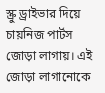স্ক্রু ড্রাইভার দিয়ে চায়নিজ পার্টস জোড়া লাগায়। এই জোড়া লাগানোকে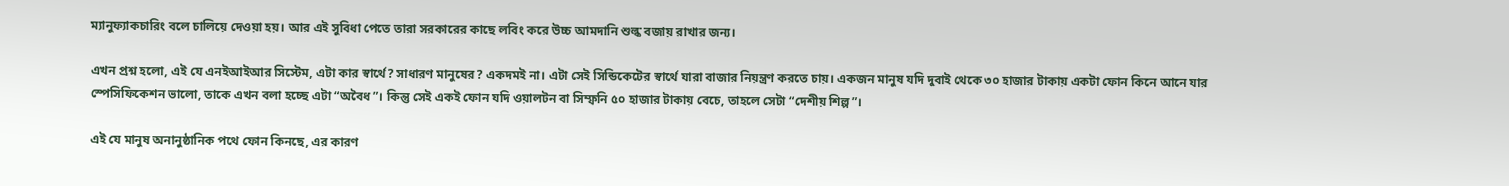ম্যানুফ্যাকচারিং বলে চালিয়ে দেওয়া হয়। আর এই সুবিধা পেতে তারা সরকারের কাছে লবিং করে উচ্চ আমদানি শুল্ক বজায় রাখার জন্য।

এখন প্রশ্ন হলো, এই যে এনইআইআর সিস্টেম, এটা কার স্বার্থে? সাধারণ মানুষের? একদমই না। এটা সেই সিন্ডিকেটের স্বার্থে যারা বাজার নিয়ন্ত্রণ করতে চায়। একজন মানুষ যদি দুবাই থেকে ৩০ হাজার টাকায় একটা ফোন কিনে আনে যার স্পেসিফিকেশন ভালো, তাকে এখন বলা হচ্ছে এটা “অবৈধ”। কিন্তু সেই একই ফোন যদি ওয়ালটন বা সিম্ফনি ৫০ হাজার টাকায় বেচে, তাহলে সেটা “দেশীয় শিল্প”।

এই যে মানুষ অনানুষ্ঠানিক পথে ফোন কিনছে, এর কারণ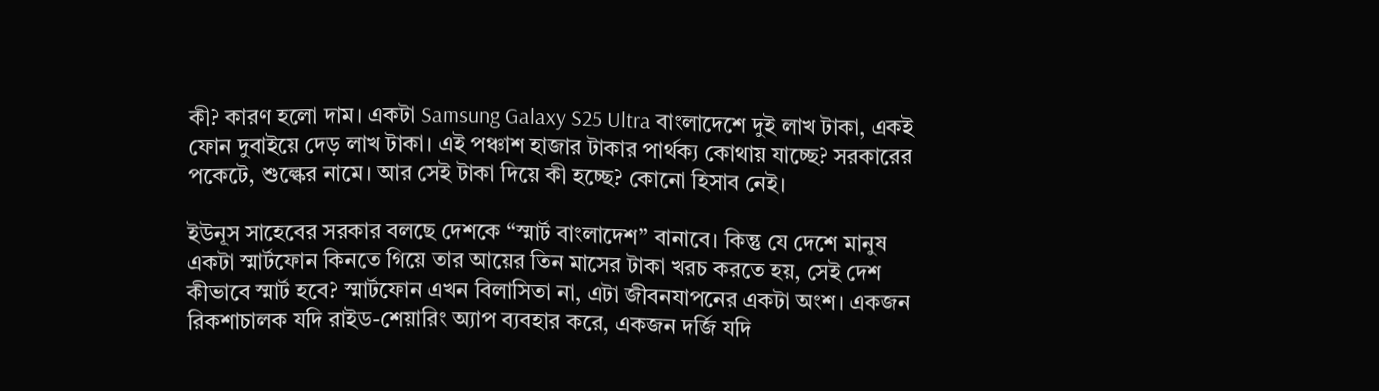কী? কারণ হলো দাম। একটা Samsung Galaxy S25 Ultra বাংলাদেশে দুই লাখ টাকা, একই ফোন দুবাইয়ে দেড় লাখ টাকা। এই পঞ্চাশ হাজার টাকার পার্থক্য কোথায় যাচ্ছে? সরকারের পকেটে, শুল্কের নামে। আর সেই টাকা দিয়ে কী হচ্ছে? কোনো হিসাব নেই।

ইউনূস সাহেবের সরকার বলছে দেশকে “স্মার্ট বাংলাদেশ” বানাবে। কিন্তু যে দেশে মানুষ একটা স্মার্টফোন কিনতে গিয়ে তার আয়ের তিন মাসের টাকা খরচ করতে হয়, সেই দেশ কীভাবে স্মার্ট হবে? স্মার্টফোন এখন বিলাসিতা না, এটা জীবনযাপনের একটা অংশ। একজন রিকশাচালক যদি রাইড-শেয়ারিং অ্যাপ ব্যবহার করে, একজন দর্জি যদি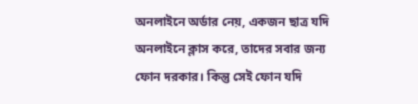অনলাইনে অর্ডার নেয়, একজন ছাত্র যদি অনলাইনে ক্লাস করে, তাদের সবার জন্য ফোন দরকার। কিন্তু সেই ফোন যদি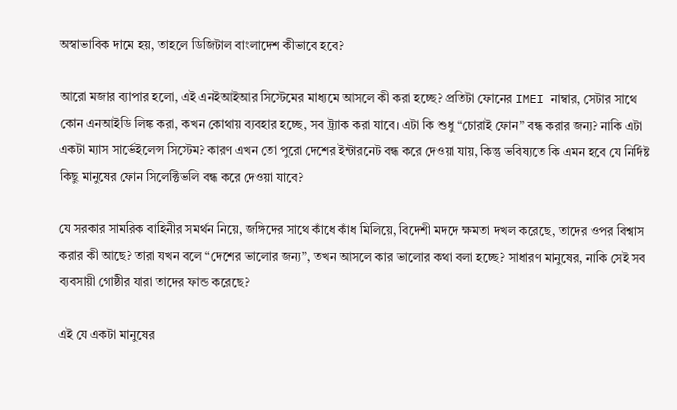অস্বাভাবিক দামে হয়, তাহলে ডিজিটাল বাংলাদেশ কীভাবে হবে?

আরো মজার ব্যাপার হলো, এই এনইআইআর সিস্টেমের মাধ্যমে আসলে কী করা হচ্ছে? প্রতিটা ফোনের IMEI নাম্বার, সেটার সাথে কোন এনআইডি লিঙ্ক করা, কখন কোথায় ব্যবহার হচ্ছে, সব ট্র্যাক করা যাবে। এটা কি শুধু “চোরাই ফোন” বন্ধ করার জন্য? নাকি এটা একটা ম্যাস সার্ভেইলেন্স সিস্টেম? কারণ এখন তো পুরো দেশের ইন্টারনেট বন্ধ করে দেওয়া যায়, কিন্তু ভবিষ্যতে কি এমন হবে যে নির্দিষ্ট কিছু মানুষের ফোন সিলেক্টিভলি বন্ধ করে দেওয়া যাবে?

যে সরকার সামরিক বাহিনীর সমর্থন নিয়ে, জঙ্গিদের সাথে কাঁধে কাঁধ মিলিয়ে, বিদেশী মদদে ক্ষমতা দখল করেছে, তাদের ওপর বিশ্বাস করার কী আছে? তারা যখন বলে “দেশের ভালোর জন্য”, তখন আসলে কার ভালোর কথা বলা হচ্ছে? সাধারণ মানুষের, নাকি সেই সব ব্যবসায়ী গোষ্ঠীর যারা তাদের ফান্ড করেছে?

এই যে একটা মানুষের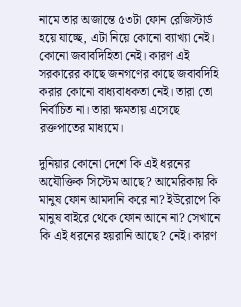নামে তার অজান্তে ৫৩টা ফোন রেজিস্টার্ড হয়ে যাচ্ছে, এটা নিয়ে কোনো ব্যাখ্যা নেই। কোনো জবাবদিহিতা নেই। কারণ এই সরকারের কাছে জনগণের কাছে জবাবদিহি করার কোনো বাধ্যবাধকতা নেই। তারা তো নির্বাচিত না। তারা ক্ষমতায় এসেছে রক্তপাতের মাধ্যমে।

দুনিয়ার কোনো দেশে কি এই ধরনের অযৌক্তিক সিস্টেম আছে? আমেরিকায় কি মানুষ ফোন আমদানি করে না? ইউরোপে কি মানুষ বাইরে থেকে ফোন আনে না? সেখানে কি এই ধরনের হয়রানি আছে? নেই। কারণ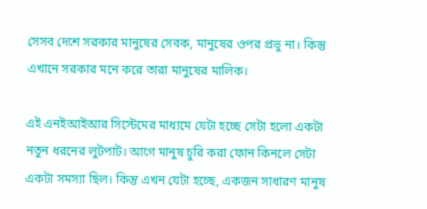সেসব দেশে সরকার মানুষের সেবক, মানুষের ওপর প্রভু না। কিন্তু এখানে সরকার মনে করে তারা মানুষের মালিক।

এই এনইআইআর সিস্টেমের মাধ্যমে যেটা হচ্ছে সেটা হলো একটা নতুন ধরনের লুটপাট। আগে মানুষ চুরি করা ফোন কিনলে সেটা একটা সমস্যা ছিল। কিন্তু এখন যেটা হচ্ছে, একজন সাধারণ মানুষ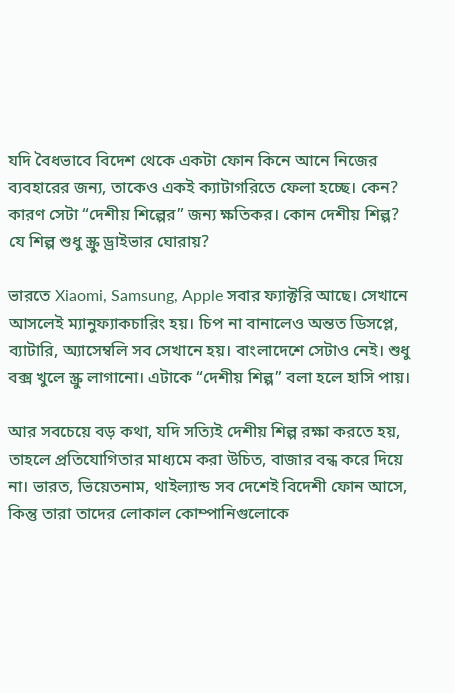যদি বৈধভাবে বিদেশ থেকে একটা ফোন কিনে আনে নিজের ব্যবহারের জন্য, তাকেও একই ক্যাটাগরিতে ফেলা হচ্ছে। কেন? কারণ সেটা “দেশীয় শিল্পের” জন্য ক্ষতিকর। কোন দেশীয় শিল্প? যে শিল্প শুধু স্ক্রু ড্রাইভার ঘোরায়?

ভারতে Xiaomi, Samsung, Apple সবার ফ্যাক্টরি আছে। সেখানে আসলেই ম্যানুফ্যাকচারিং হয়। চিপ না বানালেও অন্তত ডিসপ্লে, ব্যাটারি, অ্যাসেম্বলি সব সেখানে হয়। বাংলাদেশে সেটাও নেই। শুধু বক্স খুলে স্ক্রু লাগানো। এটাকে “দেশীয় শিল্প” বলা হলে হাসি পায়।

আর সবচেয়ে বড় কথা, যদি সত্যিই দেশীয় শিল্প রক্ষা করতে হয়, তাহলে প্রতিযোগিতার মাধ্যমে করা উচিত, বাজার বন্ধ করে দিয়ে না। ভারত, ভিয়েতনাম, থাইল্যান্ড সব দেশেই বিদেশী ফোন আসে, কিন্তু তারা তাদের লোকাল কোম্পানিগুলোকে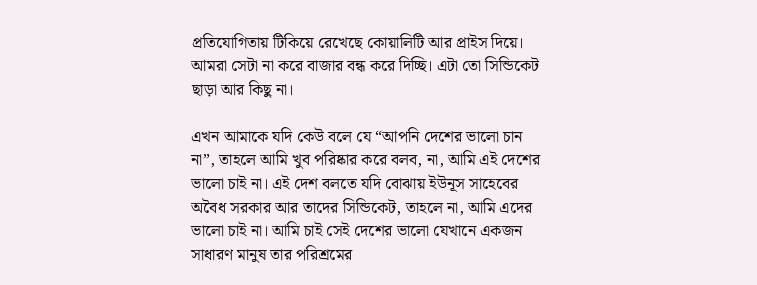প্রতিযোগিতায় টিকিয়ে রেখেছে কোয়ালিটি আর প্রাইস দিয়ে। আমরা সেটা না করে বাজার বন্ধ করে দিচ্ছি। এটা তো সিন্ডিকেট ছাড়া আর কিছু না।

এখন আমাকে যদি কেউ বলে যে “আপনি দেশের ভালো চান না”, তাহলে আমি খুব পরিষ্কার করে বলব, না, আমি এই দেশের ভালো চাই না। এই দেশ বলতে যদি বোঝায় ইউনূস সাহেবের অবৈধ সরকার আর তাদের সিন্ডিকেট, তাহলে না, আমি এদের ভালো চাই না। আমি চাই সেই দেশের ভালো যেখানে একজন সাধারণ মানুষ তার পরিশ্রমের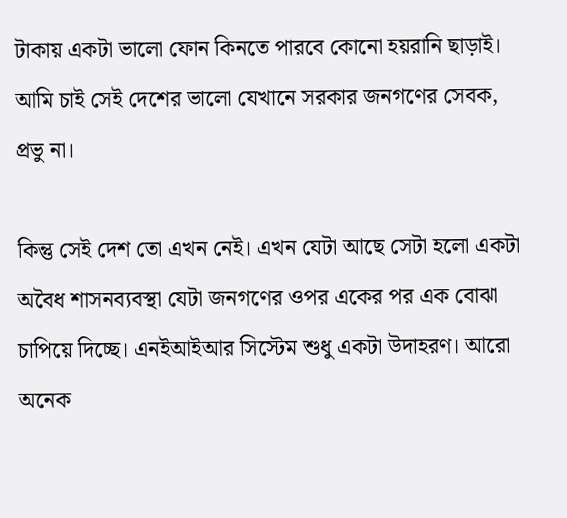টাকায় একটা ভালো ফোন কিনতে পারবে কোনো হয়রানি ছাড়াই। আমি চাই সেই দেশের ভালো যেখানে সরকার জনগণের সেবক, প্রভু না।

কিন্তু সেই দেশ তো এখন নেই। এখন যেটা আছে সেটা হলো একটা অবৈধ শাসনব্যবস্থা যেটা জনগণের ওপর একের পর এক বোঝা চাপিয়ে দিচ্ছে। এনইআইআর সিস্টেম শুধু একটা উদাহরণ। আরো অনেক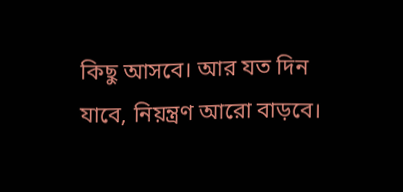কিছু আসবে। আর যত দিন যাবে, নিয়ন্ত্রণ আরো বাড়বে।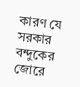কারণ যে সরকার বন্দুকের জোরে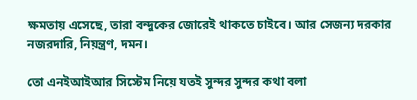ক্ষমতায় এসেছে, তারা বন্দুকের জোরেই থাকতে চাইবে। আর সেজন্য দরকার নজরদারি, নিয়ন্ত্রণ, দমন।

তো এনইআইআর সিস্টেম নিয়ে যতই সুন্দর সুন্দর কথা বলা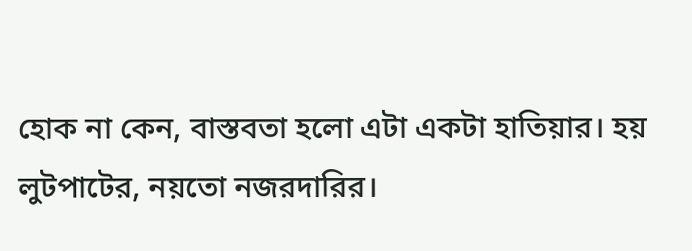হোক না কেন, বাস্তবতা হলো এটা একটা হাতিয়ার। হয় লুটপাটের, নয়তো নজরদারির।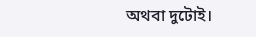অথবা দুটোই।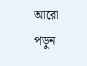আরো পড়ুন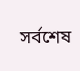সর্বশেষ